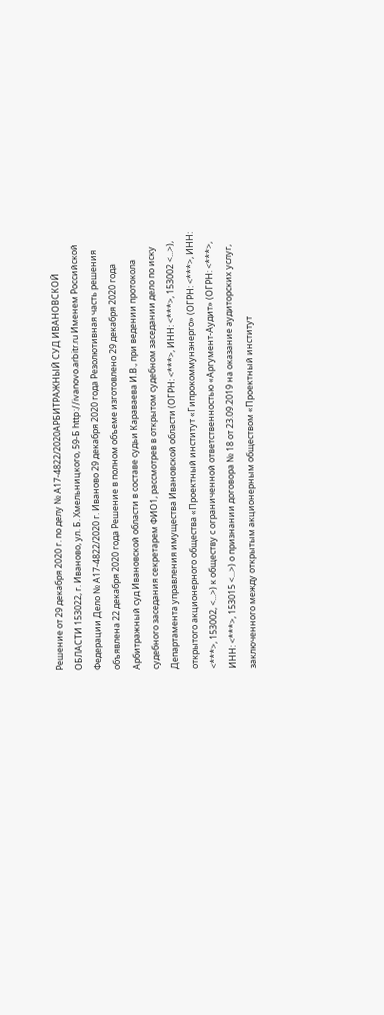Решение от 29 декабря 2020 г. по делу № А17-4822/2020АРБИТРАЖНЫЙ СУД ИВАНОВСКОЙ ОБЛАСТИ 153022, г. Иваново, ул. Б. Хмельницкого, 59-Б http://ivanovo.arbitr.ru Именем Российской Федерации Дело № А17-4822/2020 г. Иваново 29 декабря 2020 года Резолютивная часть решения объявлена 22 декабря 2020 года Решение в полном объеме изготовлено 29 декабря 2020 года Арбитражный суд Ивановской области в составе судьи Караваева И.В., при ведении протокола судебного заседания секретарем ФИО1, рассмотрев в открытом судебном заседании дело по иску Департамента управления имущества Ивановской области (ОГРН: <***>, ИНН: <***>, 153002 <...>), открытого акционерного общества «Проектный институт «Гипрокоммунэнерго» (ОГРН: <***>, ИНН: <***>, 153002, <...>) к обществу с ограниченной ответственностью «Аргумент-Аудит» (ОГРН: <***>, ИНН: <***>, 153015 <...>) о признании договора № 18 от 23.09.2019 на оказание аудиторских услуг, заключенного между открытым акционерным обществом «Проектный институт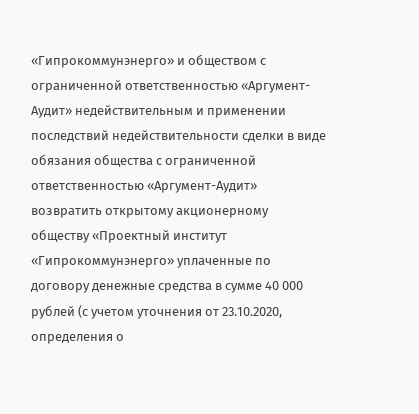«Гипрокоммунэнерго» и обществом с ограниченной ответственностью «Аргумент-Аудит» недействительным и применении последствий недействительности сделки в виде обязания общества с ограниченной ответственностью «Аргумент-Аудит» возвратить открытому акционерному обществу «Проектный институт «Гипрокоммунэнерго» уплаченные по договору денежные средства в сумме 40 000 рублей (с учетом уточнения от 23.10.2020, определения о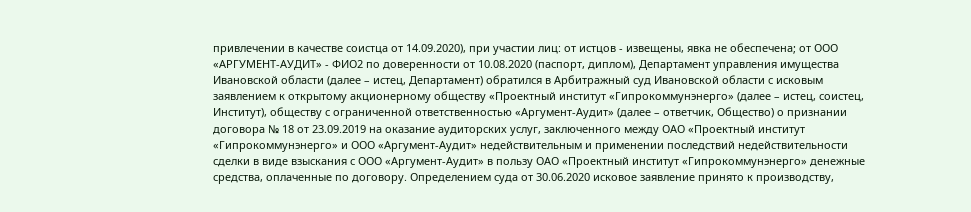привлечении в качестве соистца от 14.09.2020), при участии лиц: от истцов - извещены, явка не обеспечена; от ООО «АРГУМЕНТ-АУДИТ» - ФИО2 по доверенности от 10.08.2020 (паспорт, диплом), Департамент управления имущества Ивановской области (далее – истец, Департамент) обратился в Арбитражный суд Ивановской области с исковым заявлением к открытому акционерному обществу «Проектный институт «Гипрокоммунэнерго» (далее – истец, соистец, Институт), обществу с ограниченной ответственностью «Аргумент-Аудит» (далее – ответчик, Общество) о признании договора № 18 от 23.09.2019 на оказание аудиторских услуг, заключенного между ОАО «Проектный институт «Гипрокоммунэнерго» и ООО «Аргумент-Аудит» недействительным и применении последствий недействительности сделки в виде взыскания с ООО «Аргумент-Аудит» в пользу ОАО «Проектный институт «Гипрокоммунэнерго» денежные средства, оплаченные по договору. Определением суда от 30.06.2020 исковое заявление принято к производству,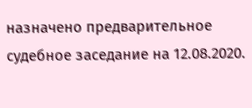назначено предварительное судебное заседание на 12.08.2020.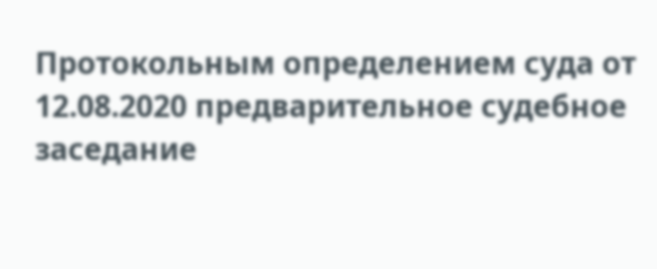Протокольным определением суда от 12.08.2020 предварительное судебное заседание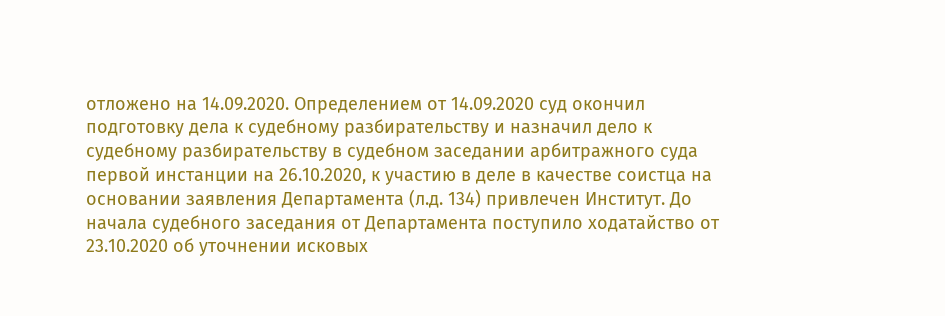отложено на 14.09.2020. Определением от 14.09.2020 суд окончил подготовку дела к судебному разбирательству и назначил дело к судебному разбирательству в судебном заседании арбитражного суда первой инстанции на 26.10.2020, к участию в деле в качестве соистца на основании заявления Департамента (л.д. 134) привлечен Институт. До начала судебного заседания от Департамента поступило ходатайство от 23.10.2020 об уточнении исковых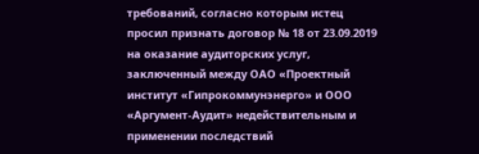требований, согласно которым истец просил признать договор № 18 от 23.09.2019 на оказание аудиторских услуг, заключенный между ОАО «Проектный институт «Гипрокоммунэнерго» и ООО «Аргумент-Аудит» недействительным и применении последствий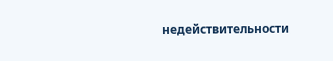недействительности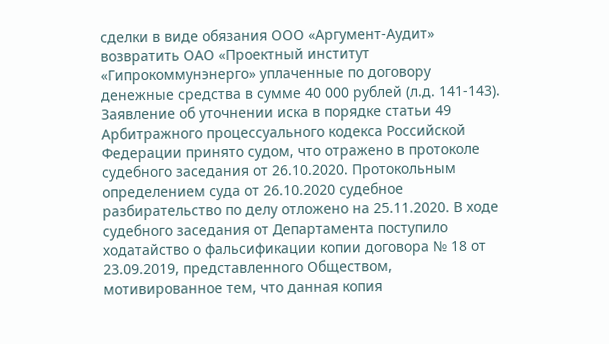сделки в виде обязания ООО «Аргумент-Аудит» возвратить ОАО «Проектный институт «Гипрокоммунэнерго» уплаченные по договору денежные средства в сумме 40 000 рублей (л.д. 141-143). Заявление об уточнении иска в порядке статьи 49 Арбитражного процессуального кодекса Российской Федерации принято судом, что отражено в протоколе судебного заседания от 26.10.2020. Протокольным определением суда от 26.10.2020 судебное разбирательство по делу отложено на 25.11.2020. В ходе судебного заседания от Департамента поступило ходатайство о фальсификации копии договора № 18 от 23.09.2019, представленного Обществом, мотивированное тем, что данная копия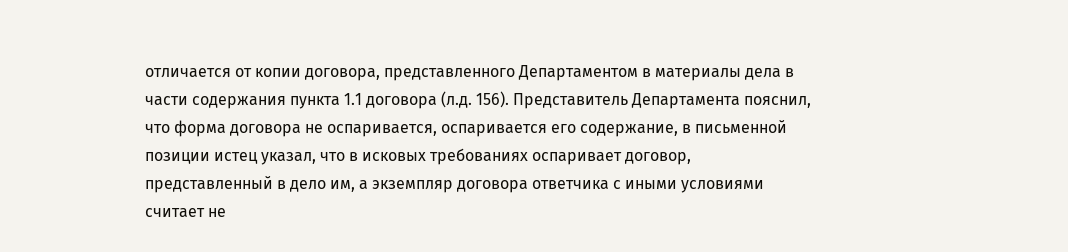отличается от копии договора, представленного Департаментом в материалы дела в части содержания пункта 1.1 договора (л.д. 156). Представитель Департамента пояснил, что форма договора не оспаривается, оспаривается его содержание, в письменной позиции истец указал, что в исковых требованиях оспаривает договор, представленный в дело им, а экземпляр договора ответчика с иными условиями считает не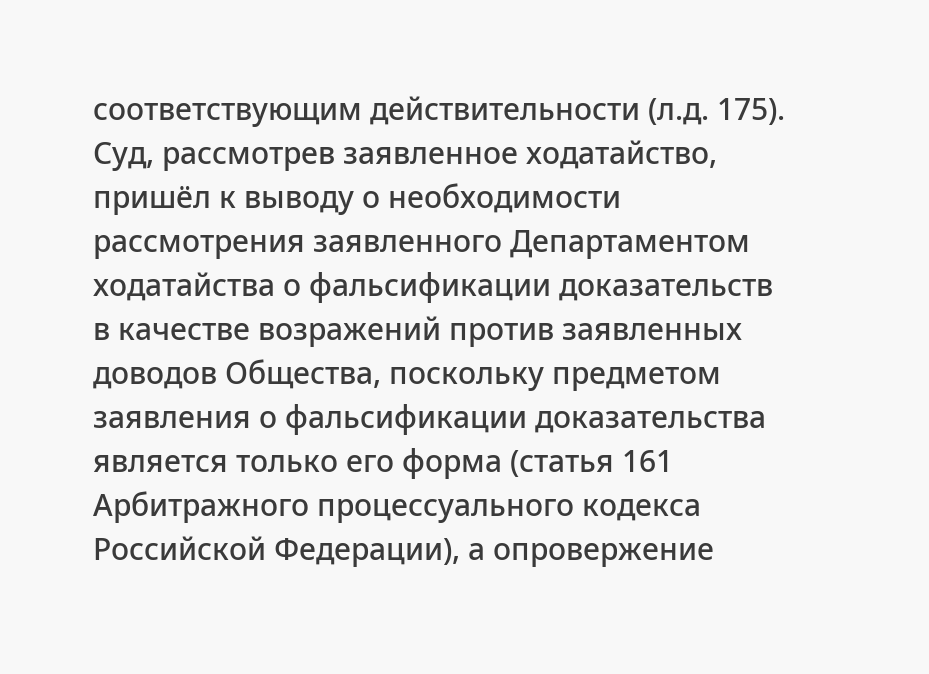соответствующим действительности (л.д. 175). Суд, рассмотрев заявленное ходатайство, пришёл к выводу о необходимости рассмотрения заявленного Департаментом ходатайства о фальсификации доказательств в качестве возражений против заявленных доводов Общества, поскольку предметом заявления о фальсификации доказательства является только его форма (статья 161 Арбитражного процессуального кодекса Российской Федерации), а опровержение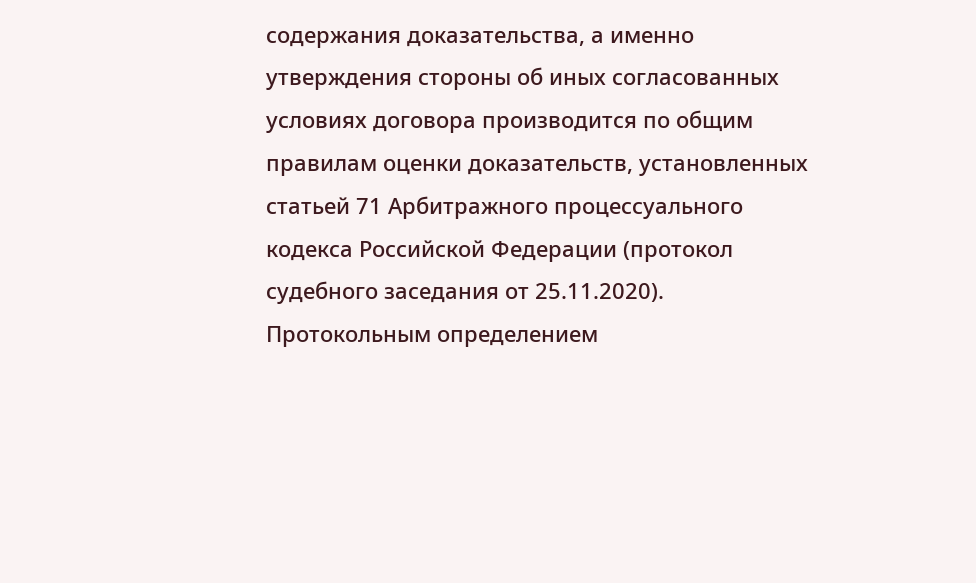содержания доказательства, а именно утверждения стороны об иных согласованных условиях договора производится по общим правилам оценки доказательств, установленных статьей 71 Арбитражного процессуального кодекса Российской Федерации (протокол судебного заседания от 25.11.2020). Протокольным определением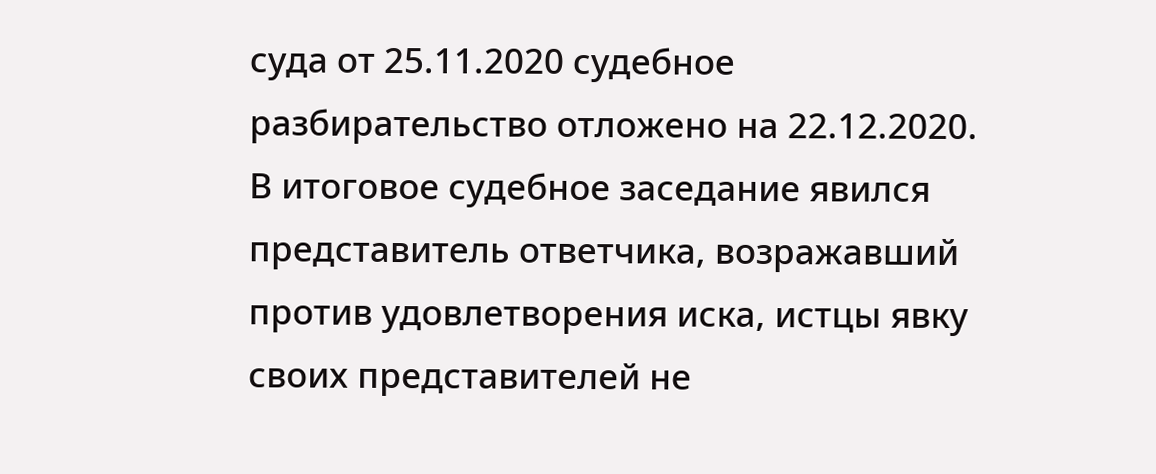суда от 25.11.2020 судебное разбирательство отложено на 22.12.2020. В итоговое судебное заседание явился представитель ответчика, возражавший против удовлетворения иска, истцы явку своих представителей не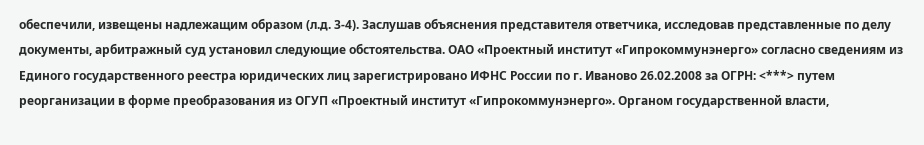обеспечили, извещены надлежащим образом (л.д. 3-4). Заслушав объяснения представителя ответчика, исследовав представленные по делу документы, арбитражный суд установил следующие обстоятельства. ОАО «Проектный институт «Гипрокоммунэнерго» согласно сведениям из Единого государственного реестра юридических лиц зарегистрировано ИФНС России по г. Иваново 26.02.2008 за ОГРН: <***> путем реорганизации в форме преобразования из ОГУП «Проектный институт «Гипрокоммунэнерго». Органом государственной власти,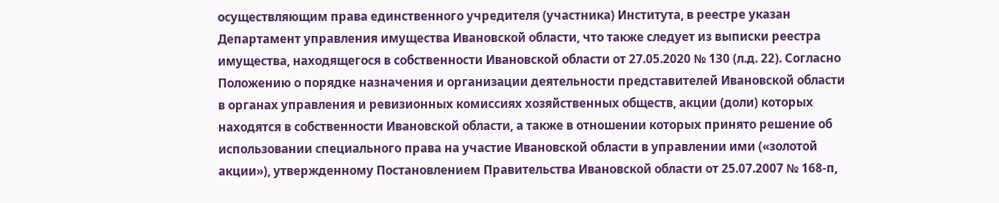осуществляющим права единственного учредителя (участника) Института, в реестре указан Департамент управления имущества Ивановской области, что также следует из выписки реестра имущества, находящегося в собственности Ивановской области от 27.05.2020 № 130 (л.д. 22). Согласно Положению о порядке назначения и организации деятельности представителей Ивановской области в органах управления и ревизионных комиссиях хозяйственных обществ, акции (доли) которых находятся в собственности Ивановской области, а также в отношении которых принято решение об использовании специального права на участие Ивановской области в управлении ими («золотой акции»), утвержденному Постановлением Правительства Ивановской области от 25.07.2007 № 168-п,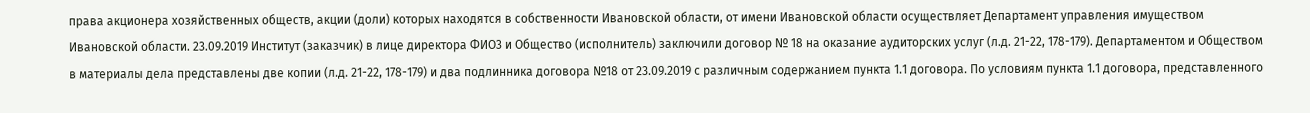права акционера хозяйственных обществ, акции (доли) которых находятся в собственности Ивановской области, от имени Ивановской области осуществляет Департамент управления имуществом Ивановской области. 23.09.2019 Институт (заказчик) в лице директора ФИО3 и Общество (исполнитель) заключили договор № 18 на оказание аудиторских услуг (л.д. 21-22, 178-179). Департаментом и Обществом в материалы дела представлены две копии (л.д. 21-22, 178-179) и два подлинника договора №18 от 23.09.2019 с различным содержанием пункта 1.1 договора. По условиям пункта 1.1 договора, представленного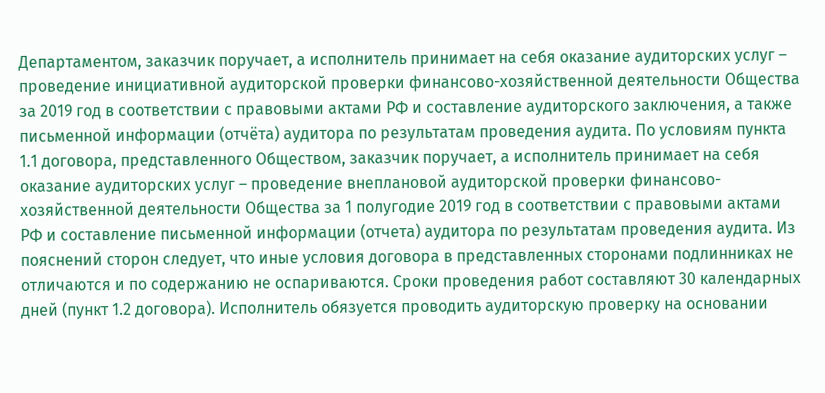Департаментом, заказчик поручает, а исполнитель принимает на себя оказание аудиторских услуг – проведение инициативной аудиторской проверки финансово-хозяйственной деятельности Общества за 2019 год в соответствии с правовыми актами РФ и составление аудиторского заключения, а также письменной информации (отчёта) аудитора по результатам проведения аудита. По условиям пункта 1.1 договора, представленного Обществом, заказчик поручает, а исполнитель принимает на себя оказание аудиторских услуг – проведение внеплановой аудиторской проверки финансово-хозяйственной деятельности Общества за 1 полугодие 2019 год в соответствии с правовыми актами РФ и составление письменной информации (отчета) аудитора по результатам проведения аудита. Из пояснений сторон следует, что иные условия договора в представленных сторонами подлинниках не отличаются и по содержанию не оспариваются. Сроки проведения работ составляют 30 календарных дней (пункт 1.2 договора). Исполнитель обязуется проводить аудиторскую проверку на основании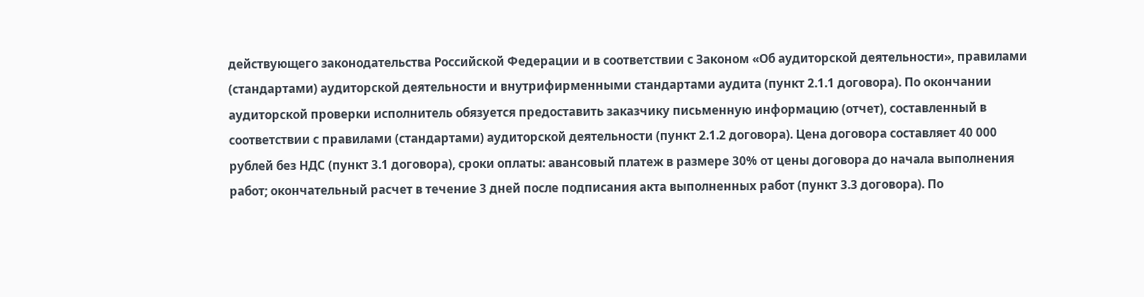действующего законодательства Российской Федерации и в соответствии с Законом «Об аудиторской деятельности», правилами (стандартами) аудиторской деятельности и внутрифирменными стандартами аудита (пункт 2.1.1 договора). По окончании аудиторской проверки исполнитель обязуется предоставить заказчику письменную информацию (отчет), составленный в соответствии с правилами (стандартами) аудиторской деятельности (пункт 2.1.2 договора). Цена договора составляет 40 000 рублей без НДС (пункт 3.1 договора), сроки оплаты: авансовый платеж в размере 30% от цены договора до начала выполнения работ; окончательный расчет в течение 3 дней после подписания акта выполненных работ (пункт 3.3 договора). По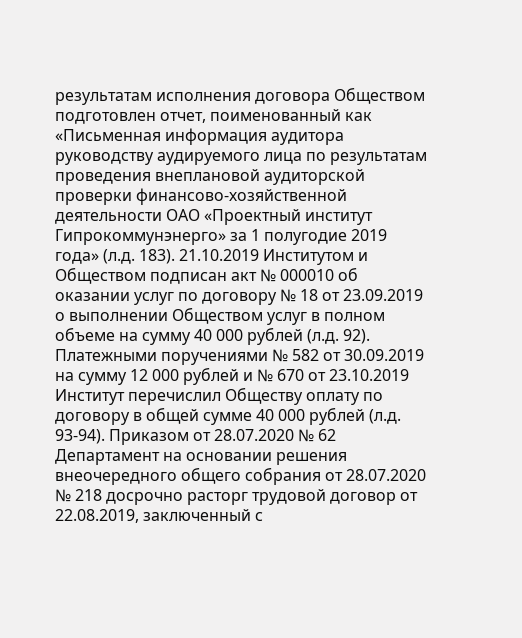результатам исполнения договора Обществом подготовлен отчет, поименованный как «Письменная информация аудитора руководству аудируемого лица по результатам проведения внеплановой аудиторской проверки финансово-хозяйственной деятельности ОАО «Проектный институт Гипрокоммунэнерго» за 1 полугодие 2019 года» (л.д. 183). 21.10.2019 Институтом и Обществом подписан акт № 000010 об оказании услуг по договору № 18 от 23.09.2019 о выполнении Обществом услуг в полном объеме на сумму 40 000 рублей (л.д. 92). Платежными поручениями № 582 от 30.09.2019 на сумму 12 000 рублей и № 670 от 23.10.2019 Институт перечислил Обществу оплату по договору в общей сумме 40 000 рублей (л.д. 93-94). Приказом от 28.07.2020 № 62 Департамент на основании решения внеочередного общего собрания от 28.07.2020 № 218 досрочно расторг трудовой договор от 22.08.2019, заключенный с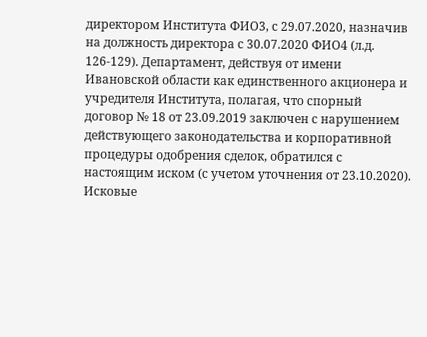директором Института ФИО3, с 29.07.2020, назначив на должность директора с 30.07.2020 ФИО4 (л.д. 126-129). Департамент, действуя от имени Ивановской области как единственного акционера и учредителя Института, полагая, что спорный договор № 18 от 23.09.2019 заключен с нарушением действующего законодательства и корпоративной процедуры одобрения сделок, обратился с настоящим иском (с учетом уточнения от 23.10.2020). Исковые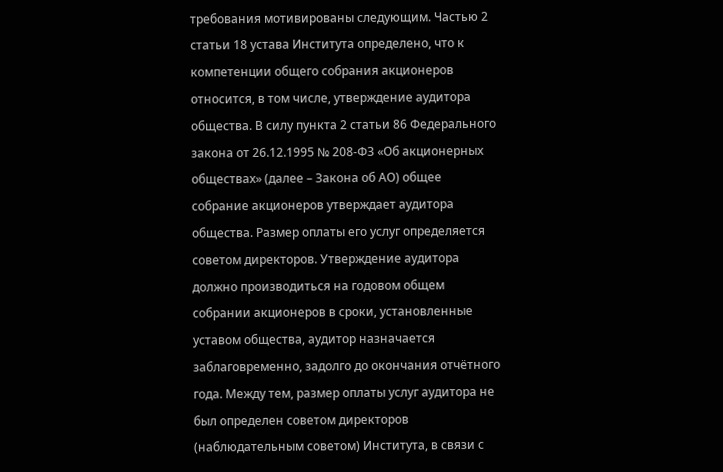требования мотивированы следующим. Частью 2 статьи 18 устава Института определено, что к компетенции общего собрания акционеров относится, в том числе, утверждение аудитора общества. В силу пункта 2 статьи 86 Федерального закона от 26.12.1995 № 208-ФЗ «Об акционерных обществах» (далее – Закона об АО) общее собрание акционеров утверждает аудитора общества. Размер оплаты его услуг определяется советом директоров. Утверждение аудитора должно производиться на годовом общем собрании акционеров в сроки, установленные уставом общества, аудитор назначается заблаговременно, задолго до окончания отчётного года. Между тем, размер оплаты услуг аудитора не был определен советом директоров (наблюдательным советом) Института, в связи с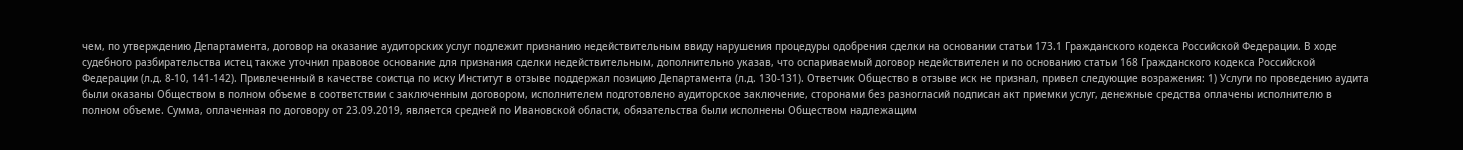чем, по утверждению Департамента, договор на оказание аудиторских услуг подлежит признанию недействительным ввиду нарушения процедуры одобрения сделки на основании статьи 173.1 Гражданского кодекса Российской Федерации. В ходе судебного разбирательства истец также уточнил правовое основание для признания сделки недействительным, дополнительно указав, что оспариваемый договор недействителен и по основанию статьи 168 Гражданского кодекса Российской Федерации (л.д. 8-10, 141-142). Привлеченный в качестве соистца по иску Институт в отзыве поддержал позицию Департамента (л.д. 130-131). Ответчик Общество в отзыве иск не признал, привел следующие возражения: 1) Услуги по проведению аудита были оказаны Обществом в полном объеме в соответствии с заключенным договором, исполнителем подготовлено аудиторское заключение, сторонами без разногласий подписан акт приемки услуг, денежные средства оплачены исполнителю в полном объеме. Сумма, оплаченная по договору от 23.09.2019, является средней по Ивановской области, обязательства были исполнены Обществом надлежащим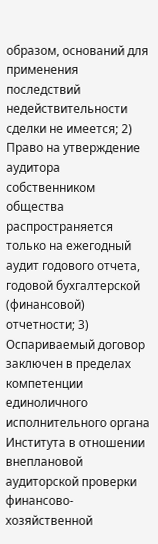образом, оснований для применения последствий недействительности сделки не имеется; 2) Право на утверждение аудитора собственником общества распространяется только на ежегодный аудит годового отчета, годовой бухгалтерской (финансовой) отчетности; 3) Оспариваемый договор заключен в пределах компетенции единоличного исполнительного органа Института в отношении внеплановой аудиторской проверки финансово-хозяйственной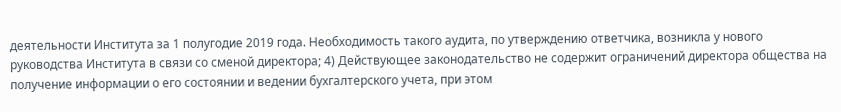деятельности Института за 1 полугодие 2019 года. Необходимость такого аудита, по утверждению ответчика, возникла у нового руководства Института в связи со сменой директора; 4) Действующее законодательство не содержит ограничений директора общества на получение информации о его состоянии и ведении бухгалтерского учета, при этом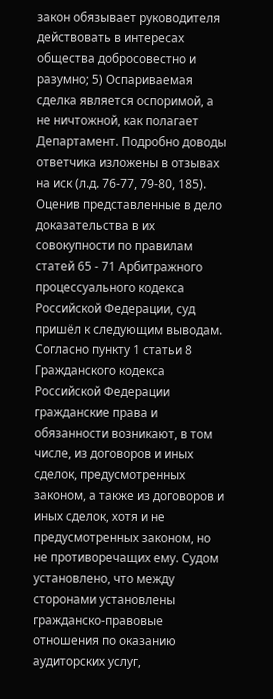закон обязывает руководителя действовать в интересах общества добросовестно и разумно; 5) Оспариваемая сделка является оспоримой, а не ничтожной, как полагает Департамент. Подробно доводы ответчика изложены в отзывах на иск (л.д. 76-77, 79-80, 185). Оценив представленные в дело доказательства в их совокупности по правилам статей 65 - 71 Арбитражного процессуального кодекса Российской Федерации, суд пришёл к следующим выводам. Согласно пункту 1 статьи 8 Гражданского кодекса Российской Федерации гражданские права и обязанности возникают, в том числе, из договоров и иных сделок, предусмотренных законом, а также из договоров и иных сделок, хотя и не предусмотренных законом, но не противоречащих ему. Судом установлено, что между сторонами установлены гражданско-правовые отношения по оказанию аудиторских услуг,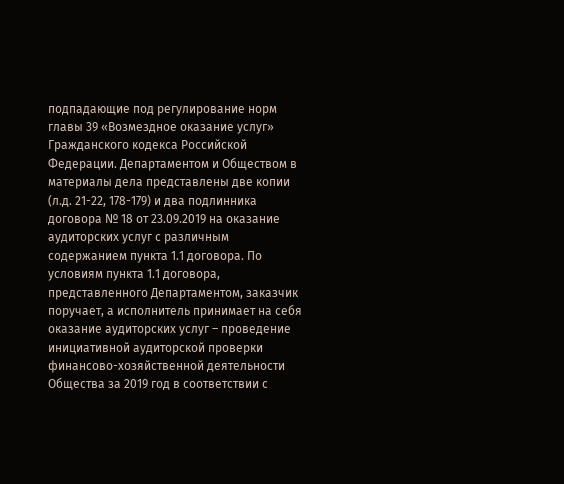подпадающие под регулирование норм главы 39 «Возмездное оказание услуг» Гражданского кодекса Российской Федерации. Департаментом и Обществом в материалы дела представлены две копии (л.д. 21-22, 178-179) и два подлинника договора № 18 от 23.09.2019 на оказание аудиторских услуг с различным содержанием пункта 1.1 договора. По условиям пункта 1.1 договора, представленного Департаментом, заказчик поручает, а исполнитель принимает на себя оказание аудиторских услуг – проведение инициативной аудиторской проверки финансово-хозяйственной деятельности Общества за 2019 год в соответствии с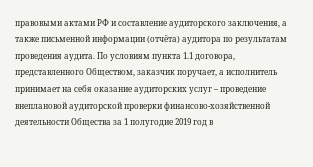правовыми актами РФ и составление аудиторского заключения, а также письменной информации (отчёта) аудитора по результатам проведения аудита. По условиям пункта 1.1 договора, представленного Обществом, заказчик поручает, а исполнитель принимает на себя оказание аудиторских услуг – проведение внеплановой аудиторской проверки финансово-хозяйственной деятельности Общества за 1 полугодие 2019 год в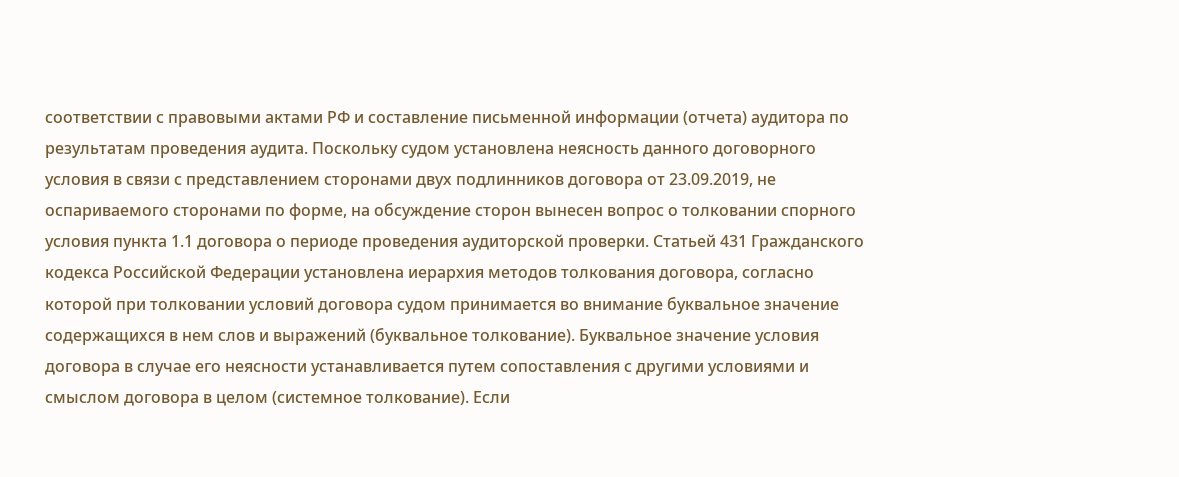соответствии с правовыми актами РФ и составление письменной информации (отчета) аудитора по результатам проведения аудита. Поскольку судом установлена неясность данного договорного условия в связи с представлением сторонами двух подлинников договора от 23.09.2019, не оспариваемого сторонами по форме, на обсуждение сторон вынесен вопрос о толковании спорного условия пункта 1.1 договора о периоде проведения аудиторской проверки. Статьей 431 Гражданского кодекса Российской Федерации установлена иерархия методов толкования договора, согласно которой при толковании условий договора судом принимается во внимание буквальное значение содержащихся в нем слов и выражений (буквальное толкование). Буквальное значение условия договора в случае его неясности устанавливается путем сопоставления с другими условиями и смыслом договора в целом (системное толкование). Если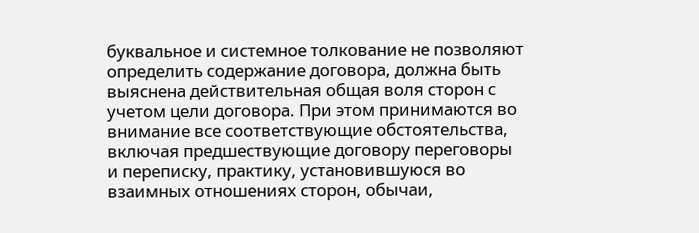буквальное и системное толкование не позволяют определить содержание договора, должна быть выяснена действительная общая воля сторон с учетом цели договора. При этом принимаются во внимание все соответствующие обстоятельства, включая предшествующие договору переговоры и переписку, практику, установившуюся во взаимных отношениях сторон, обычаи,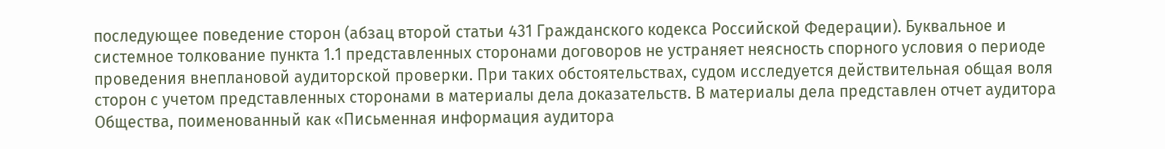последующее поведение сторон (абзац второй статьи 431 Гражданского кодекса Российской Федерации). Буквальное и системное толкование пункта 1.1 представленных сторонами договоров не устраняет неясность спорного условия о периоде проведения внеплановой аудиторской проверки. При таких обстоятельствах, судом исследуется действительная общая воля сторон с учетом представленных сторонами в материалы дела доказательств. В материалы дела представлен отчет аудитора Общества, поименованный как «Письменная информация аудитора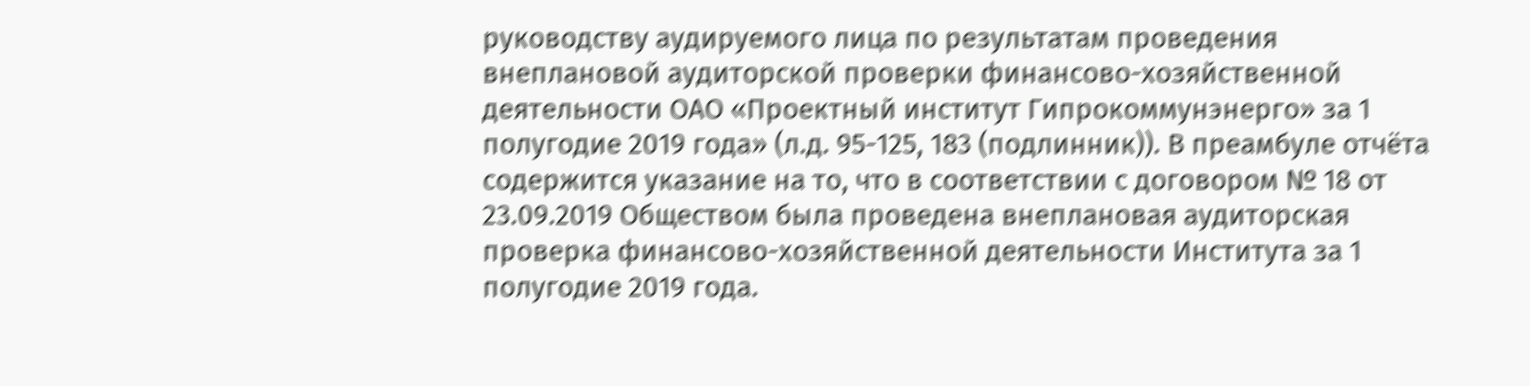руководству аудируемого лица по результатам проведения внеплановой аудиторской проверки финансово-хозяйственной деятельности ОАО «Проектный институт Гипрокоммунэнерго» за 1 полугодие 2019 года» (л.д. 95-125, 183 (подлинник)). В преамбуле отчёта содержится указание на то, что в соответствии с договором № 18 от 23.09.2019 Обществом была проведена внеплановая аудиторская проверка финансово-хозяйственной деятельности Института за 1 полугодие 2019 года.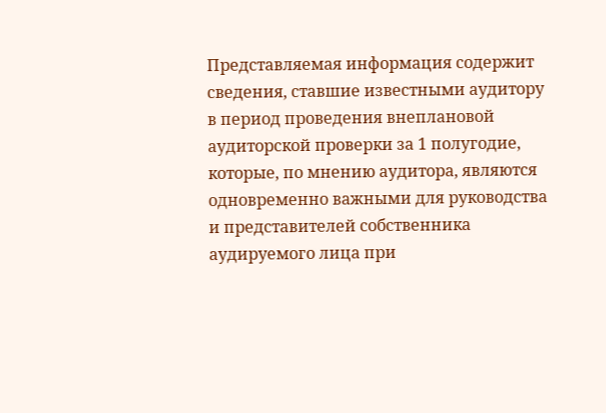Представляемая информация содержит сведения, ставшие известными аудитору в период проведения внеплановой аудиторской проверки за 1 полугодие, которые, по мнению аудитора, являются одновременно важными для руководства и представителей собственника аудируемого лица при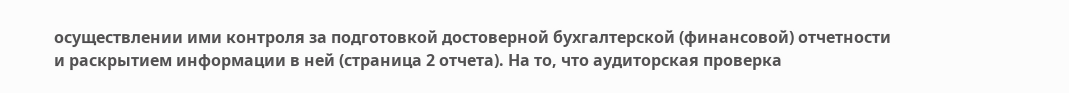осуществлении ими контроля за подготовкой достоверной бухгалтерской (финансовой) отчетности и раскрытием информации в ней (страница 2 отчета). На то, что аудиторская проверка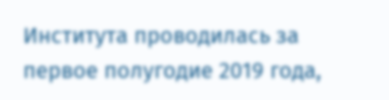Института проводилась за первое полугодие 2019 года,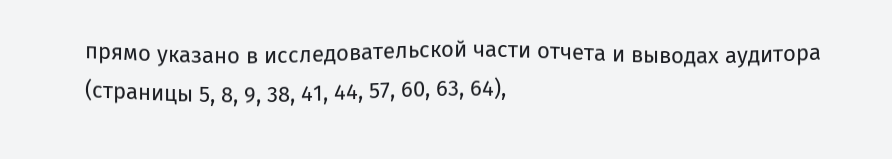прямо указано в исследовательской части отчета и выводах аудитора (страницы 5, 8, 9, 38, 41, 44, 57, 60, 63, 64),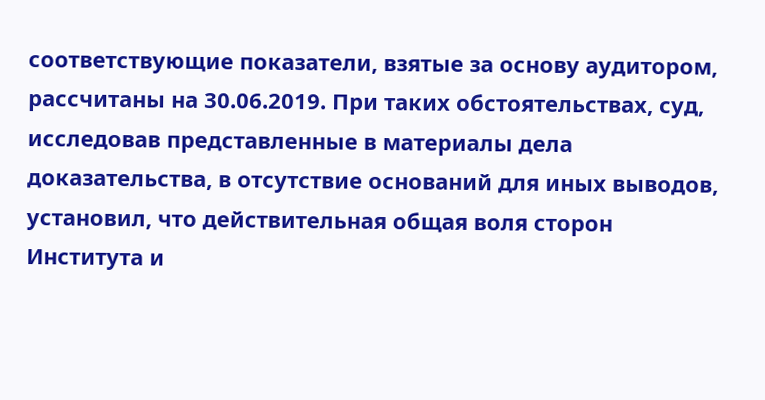соответствующие показатели, взятые за основу аудитором, рассчитаны на 30.06.2019. При таких обстоятельствах, суд, исследовав представленные в материалы дела доказательства, в отсутствие оснований для иных выводов, установил, что действительная общая воля сторон Института и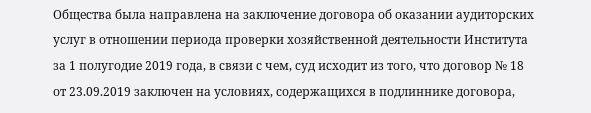Общества была направлена на заключение договора об оказании аудиторских услуг в отношении периода проверки хозяйственной деятельности Института за 1 полугодие 2019 года, в связи с чем, суд исходит из того, что договор № 18 от 23.09.2019 заключен на условиях, содержащихся в подлиннике договора,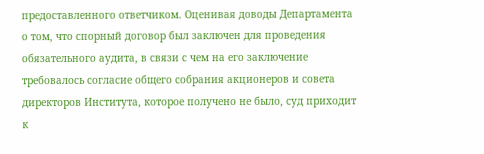предоставленного ответчиком. Оценивая доводы Департамента о том, что спорный договор был заключен для проведения обязательного аудита, в связи с чем на его заключение требовалось согласие общего собрания акционеров и совета директоров Института, которое получено не было, суд приходит к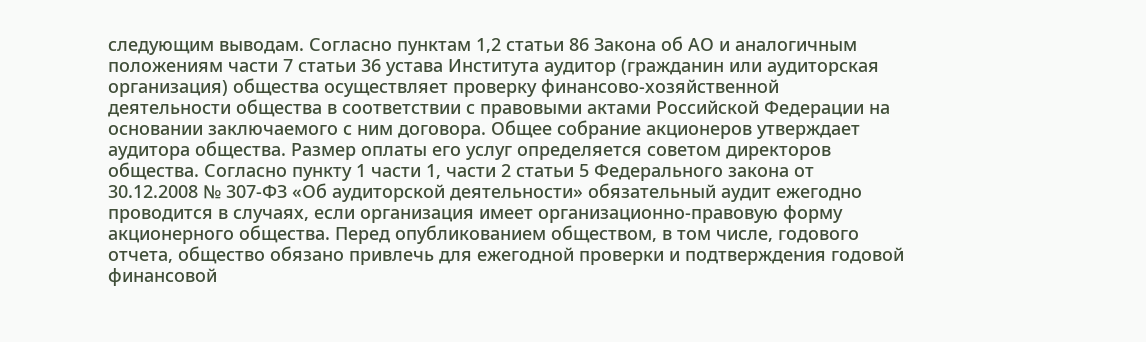следующим выводам. Согласно пунктам 1,2 статьи 86 Закона об АО и аналогичным положениям части 7 статьи 36 устава Института аудитор (гражданин или аудиторская организация) общества осуществляет проверку финансово-хозяйственной деятельности общества в соответствии с правовыми актами Российской Федерации на основании заключаемого с ним договора. Общее собрание акционеров утверждает аудитора общества. Размер оплаты его услуг определяется советом директоров общества. Согласно пункту 1 части 1, части 2 статьи 5 Федерального закона от 30.12.2008 № 307-ФЗ «Об аудиторской деятельности» обязательный аудит ежегодно проводится в случаях, если организация имеет организационно-правовую форму акционерного общества. Перед опубликованием обществом, в том числе, годового отчета, общество обязано привлечь для ежегодной проверки и подтверждения годовой финансовой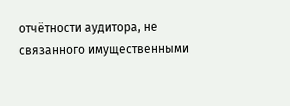отчётности аудитора, не связанного имущественными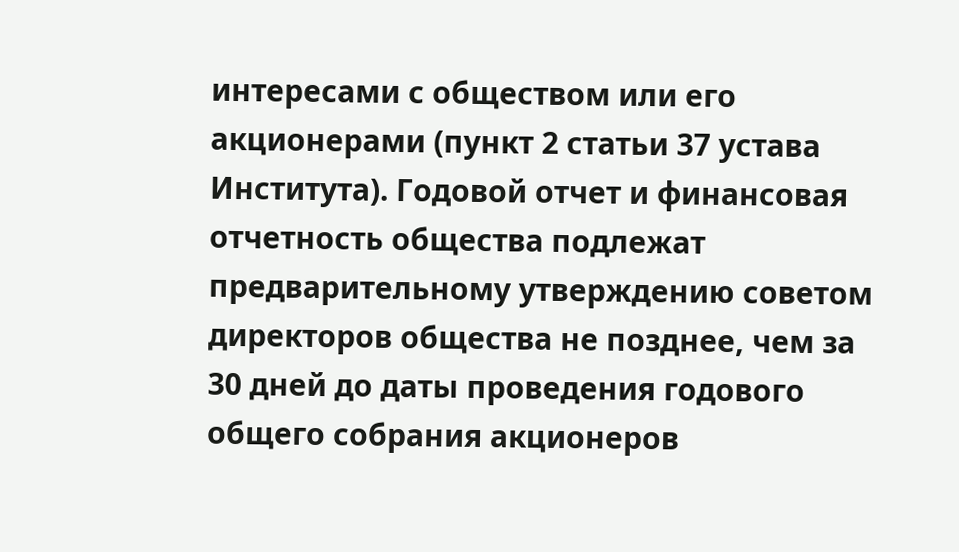интересами с обществом или его акционерами (пункт 2 статьи 37 устава Института). Годовой отчет и финансовая отчетность общества подлежат предварительному утверждению советом директоров общества не позднее, чем за 30 дней до даты проведения годового общего собрания акционеров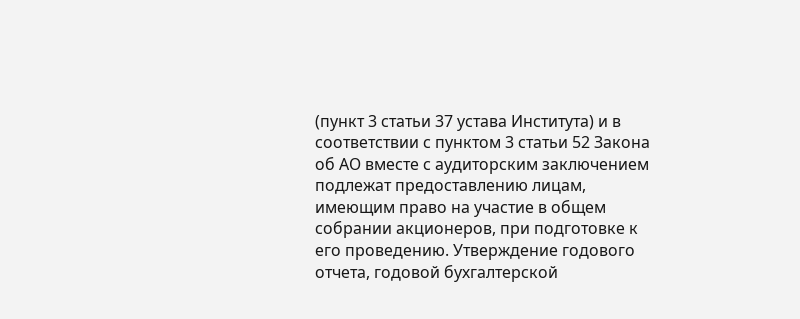(пункт 3 статьи 37 устава Института) и в соответствии с пунктом 3 статьи 52 Закона об АО вместе с аудиторским заключением подлежат предоставлению лицам, имеющим право на участие в общем собрании акционеров, при подготовке к его проведению. Утверждение годового отчета, годовой бухгалтерской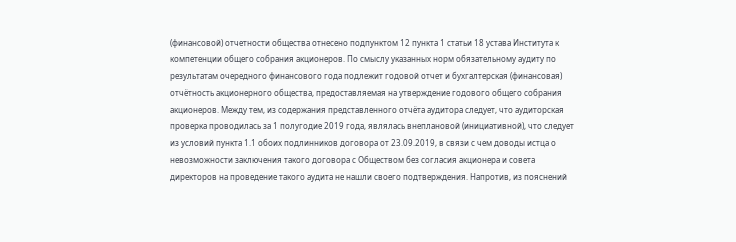(финансовой) отчетности общества отнесено подпунктом 12 пункта 1 статьи 18 устава Института к компетенции общего собрания акционеров. По смыслу указанных норм обязательному аудиту по результатам очередного финансового года подлежит годовой отчет и бухгалтерская (финансовая) отчётность акционерного общества, предоставляемая на утверждение годового общего собрания акционеров. Между тем, из содержания представленного отчёта аудитора следует, что аудиторская проверка проводилась за 1 полугодие 2019 года, являлась внеплановой (инициативной), что следует из условий пункта 1.1 обоих подлинников договора от 23.09.2019, в связи с чем доводы истца о невозможности заключения такого договора с Обществом без согласия акционера и совета директоров на проведение такого аудита не нашли своего подтверждения. Напротив, из пояснений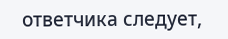ответчика следует,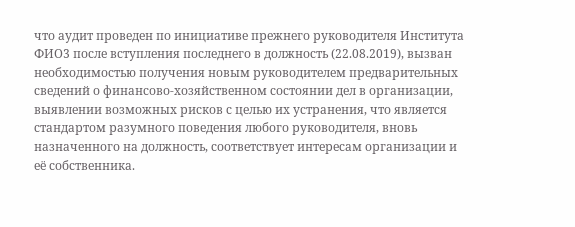что аудит проведен по инициативе прежнего руководителя Института ФИО3 после вступления последнего в должность (22.08.2019), вызван необходимостью получения новым руководителем предварительных сведений о финансово-хозяйственном состоянии дел в организации, выявлении возможных рисков с целью их устранения, что является стандартом разумного поведения любого руководителя, вновь назначенного на должность, соответствует интересам организации и её собственника.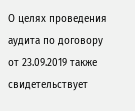О целях проведения аудита по договору от 23.09.2019 также свидетельствует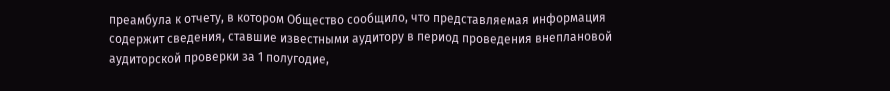преамбула к отчету, в котором Общество сообщило, что представляемая информация содержит сведения, ставшие известными аудитору в период проведения внеплановой аудиторской проверки за 1 полугодие,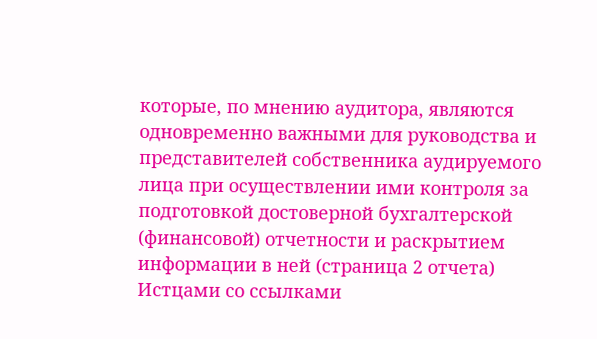которые, по мнению аудитора, являются одновременно важными для руководства и представителей собственника аудируемого лица при осуществлении ими контроля за подготовкой достоверной бухгалтерской (финансовой) отчетности и раскрытием информации в ней (страница 2 отчета) Истцами со ссылками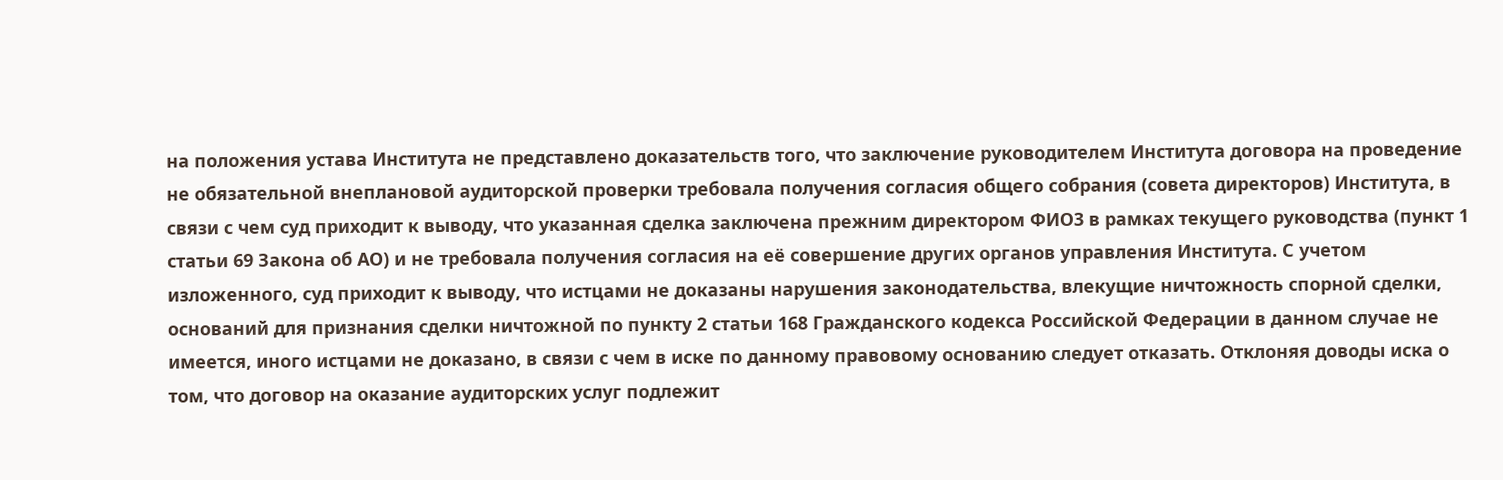на положения устава Института не представлено доказательств того, что заключение руководителем Института договора на проведение не обязательной внеплановой аудиторской проверки требовала получения согласия общего собрания (совета директоров) Института, в связи с чем суд приходит к выводу, что указанная сделка заключена прежним директором ФИО3 в рамках текущего руководства (пункт 1 статьи 69 Закона об АО) и не требовала получения согласия на её совершение других органов управления Института. С учетом изложенного, суд приходит к выводу, что истцами не доказаны нарушения законодательства, влекущие ничтожность спорной сделки, оснований для признания сделки ничтожной по пункту 2 статьи 168 Гражданского кодекса Российской Федерации в данном случае не имеется, иного истцами не доказано, в связи с чем в иске по данному правовому основанию следует отказать. Отклоняя доводы иска о том, что договор на оказание аудиторских услуг подлежит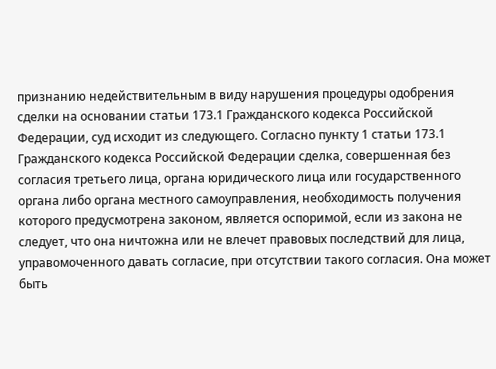признанию недействительным в виду нарушения процедуры одобрения сделки на основании статьи 173.1 Гражданского кодекса Российской Федерации, суд исходит из следующего. Согласно пункту 1 статьи 173.1 Гражданского кодекса Российской Федерации сделка, совершенная без согласия третьего лица, органа юридического лица или государственного органа либо органа местного самоуправления, необходимость получения которого предусмотрена законом, является оспоримой, если из закона не следует, что она ничтожна или не влечет правовых последствий для лица, управомоченного давать согласие, при отсутствии такого согласия. Она может быть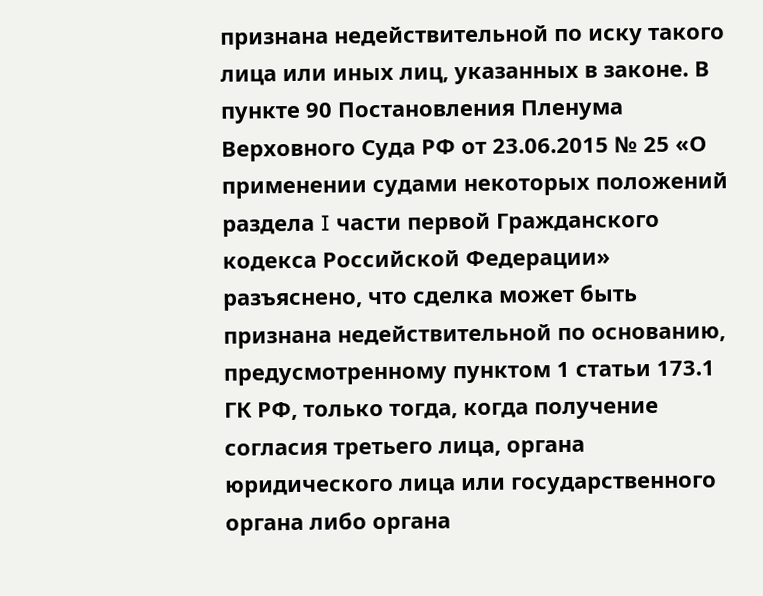признана недействительной по иску такого лица или иных лиц, указанных в законе. В пункте 90 Постановления Пленума Верховного Суда РФ от 23.06.2015 № 25 «О применении судами некоторых положений раздела I части первой Гражданского кодекса Российской Федерации» разъяснено, что сделка может быть признана недействительной по основанию, предусмотренному пунктом 1 статьи 173.1 ГК РФ, только тогда, когда получение согласия третьего лица, органа юридического лица или государственного органа либо органа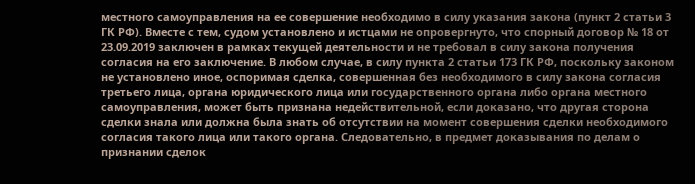местного самоуправления на ее совершение необходимо в силу указания закона (пункт 2 статьи 3 ГК РФ). Вместе с тем, судом установлено и истцами не опровергнуто, что спорный договор № 18 от 23.09.2019 заключен в рамках текущей деятельности и не требовал в силу закона получения согласия на его заключение. В любом случае, в силу пункта 2 статьи 173 ГК РФ, поскольку законом не установлено иное, оспоримая сделка, совершенная без необходимого в силу закона согласия третьего лица, органа юридического лица или государственного органа либо органа местного самоуправления, может быть признана недействительной, если доказано, что другая сторона сделки знала или должна была знать об отсутствии на момент совершения сделки необходимого согласия такого лица или такого органа. Следовательно, в предмет доказывания по делам о признании сделок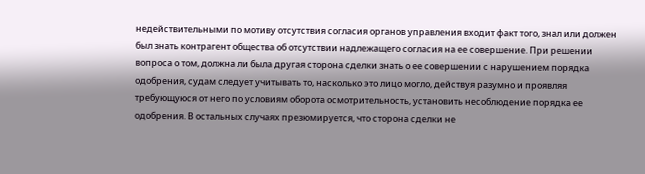недействительными по мотиву отсутствия согласия органов управления входит факт того, знал или должен был знать контрагент общества об отсутствии надлежащего согласия на ее совершение. При решении вопроса о том, должна ли была другая сторона сделки знать о ее совершении с нарушением порядка одобрения, судам следует учитывать то, насколько это лицо могло, действуя разумно и проявляя требующуюся от него по условиям оборота осмотрительность, установить несоблюдение порядка ее одобрения. В остальных случаях презюмируется, что сторона сделки не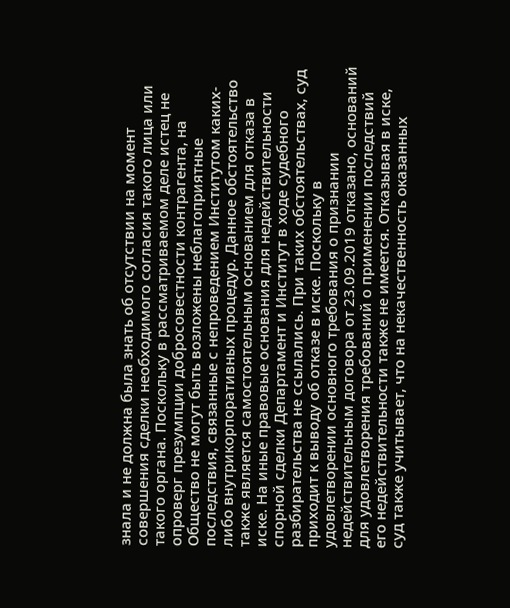знала и не должна была знать об отсутствии на момент совершения сделки необходимого согласия такого лица или такого органа. Поскольку в рассматриваемом деле истец не опроверг презумпции добросовестности контрагента, на Общество не могут быть возложены неблагоприятные последствия, связанные с непроведением Институтом каких-либо внутрикорпоративных процедур. Данное обстоятельство также является самостоятельным основанием для отказа в иске. На иные правовые основания для недействительности спорной сделки Департамент и Институт в ходе судебного разбирательства не ссылались. При таких обстоятельствах, суд приходит к выводу об отказе в иске. Поскольку в удовлетворении основного требования о признании недействительным договора от 23.09.2019 отказано, оснований для удовлетворения требований о применении последствий его недействительности также не имеется. Отказывая в иске, суд также учитывает, что на некачественность оказанных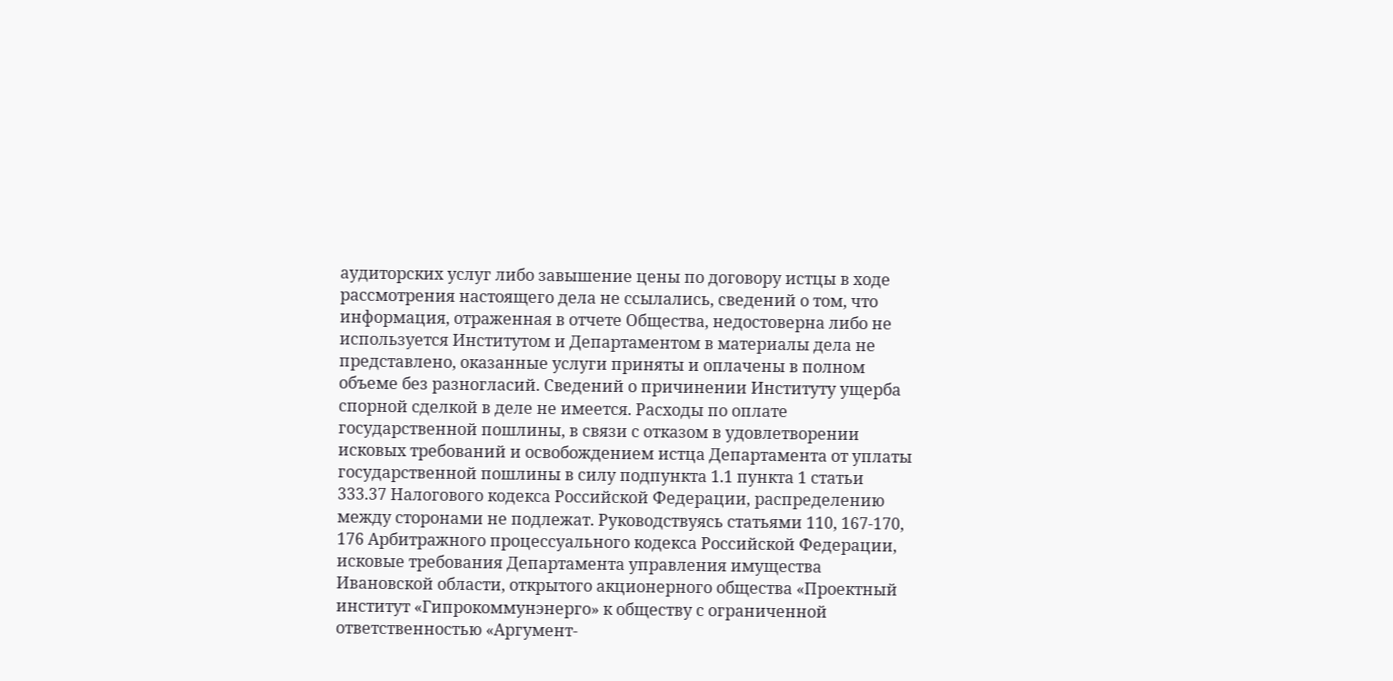аудиторских услуг либо завышение цены по договору истцы в ходе рассмотрения настоящего дела не ссылались, сведений о том, что информация, отраженная в отчете Общества, недостоверна либо не используется Институтом и Департаментом в материалы дела не представлено, оказанные услуги приняты и оплачены в полном объеме без разногласий. Сведений о причинении Институту ущерба спорной сделкой в деле не имеется. Расходы по оплате государственной пошлины, в связи с отказом в удовлетворении исковых требований и освобождением истца Департамента от уплаты государственной пошлины в силу подпункта 1.1 пункта 1 статьи 333.37 Налогового кодекса Российской Федерации, распределению между сторонами не подлежат. Руководствуясь статьями 110, 167-170, 176 Арбитражного процессуального кодекса Российской Федерации, исковые требования Департамента управления имущества Ивановской области, открытого акционерного общества «Проектный институт «Гипрокоммунэнерго» к обществу с ограниченной ответственностью «Аргумент-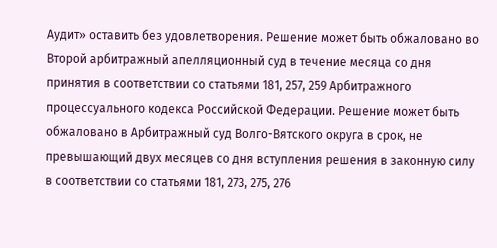Аудит» оставить без удовлетворения. Решение может быть обжаловано во Второй арбитражный апелляционный суд в течение месяца со дня принятия в соответствии со статьями 181, 257, 259 Арбитражного процессуального кодекса Российской Федерации. Решение может быть обжаловано в Арбитражный суд Волго-Вятского округа в срок, не превышающий двух месяцев со дня вступления решения в законную силу в соответствии со статьями 181, 273, 275, 276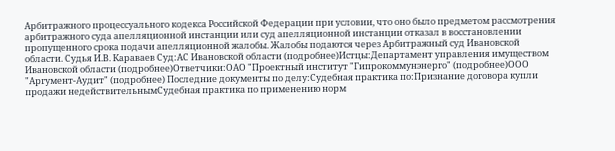Арбитражного процессуального кодекса Российской Федерации при условии, что оно было предметом рассмотрения арбитражного суда апелляционной инстанции или суд апелляционной инстанции отказал в восстановлении пропущенного срока подачи апелляционной жалобы. Жалобы подаются через Арбитражный суд Ивановской области. Судья И.В. Караваев Суд:АС Ивановской области (подробнее)Истцы:Департамент управления имуществом Ивановской области (подробнее)Ответчики:ОАО "Проектный институт "Гипрокоммунэнерго" (подробнее)ООО "Аргумент-Аудит" (подробнее) Последние документы по делу:Судебная практика по:Признание договора купли продажи недействительнымСудебная практика по применению норм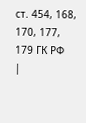ст. 454, 168, 170, 177, 179 ГК РФ
|